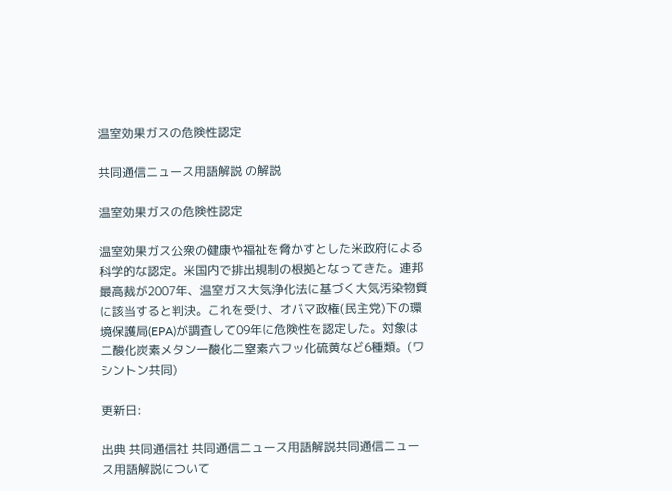温室効果ガスの危険性認定

共同通信ニュース用語解説 の解説

温室効果ガスの危険性認定

温室効果ガス公衆の健康や福祉を脅かすとした米政府による科学的な認定。米国内で排出規制の根拠となってきた。連邦最高裁が2007年、温室ガス大気浄化法に基づく大気汚染物質に該当すると判決。これを受け、オバマ政権(民主党)下の環境保護局(EPA)が調査して09年に危険性を認定した。対象は二酸化炭素メタン一酸化二窒素六フッ化硫黄など6種類。(ワシントン共同)

更新日:

出典 共同通信社 共同通信ニュース用語解説共同通信ニュース用語解説について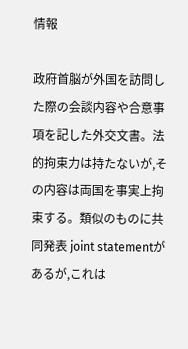情報

政府首脳が外国を訪問した際の会談内容や合意事項を記した外交文書。法的拘束力は持たないが,その内容は両国を事実上拘束する。類似のものに共同発表 joint statementがあるが,これは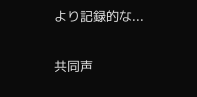より記録的な...

共同声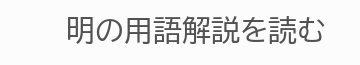明の用語解説を読む